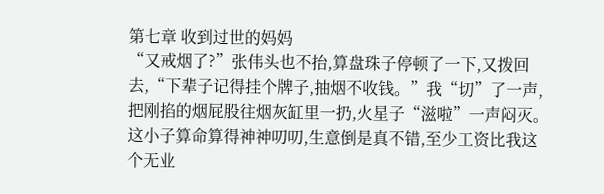第七章 收到过世的妈妈
“又戒烟了?”张伟头也不抬,算盘珠子停顿了一下,又拨回去,“下辈子记得挂个牌子,抽烟不收钱。”我“切”了一声,把刚掐的烟屁股往烟灰缸里一扔,火星子“滋啦”一声闷灭。这小子算命算得神神叨叨,生意倒是真不错,至少工资比我这个无业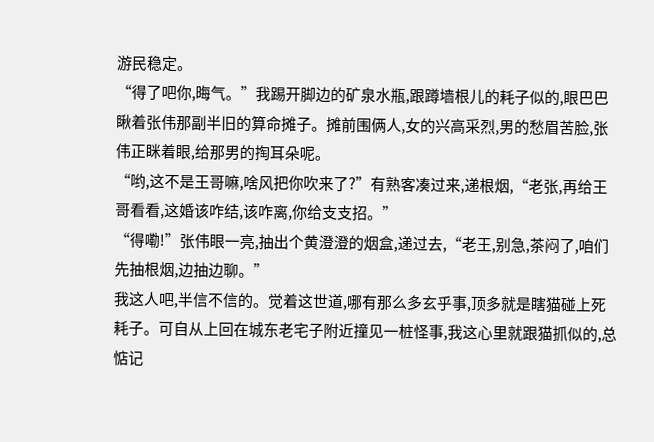游民稳定。
“得了吧你,晦气。”我踢开脚边的矿泉水瓶,跟蹲墙根儿的耗子似的,眼巴巴瞅着张伟那副半旧的算命摊子。摊前围俩人,女的兴高采烈,男的愁眉苦脸,张伟正眯着眼,给那男的掏耳朵呢。
“哟,这不是王哥嘛,啥风把你吹来了?”有熟客凑过来,递根烟,“老张,再给王哥看看,这婚该咋结,该咋离,你给支支招。”
“得嘞!”张伟眼一亮,抽出个黄澄澄的烟盒,递过去,“老王,别急,茶闷了,咱们先抽根烟,边抽边聊。”
我这人吧,半信不信的。觉着这世道,哪有那么多玄乎事,顶多就是瞎猫碰上死耗子。可自从上回在城东老宅子附近撞见一桩怪事,我这心里就跟猫抓似的,总惦记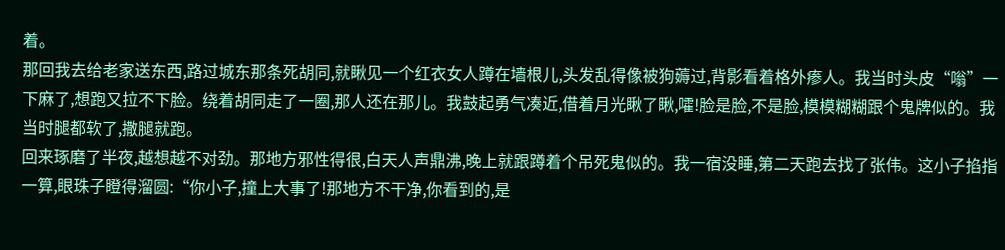着。
那回我去给老家送东西,路过城东那条死胡同,就瞅见一个红衣女人蹲在墙根儿,头发乱得像被狗薅过,背影看着格外瘆人。我当时头皮“嗡”一下麻了,想跑又拉不下脸。绕着胡同走了一圈,那人还在那儿。我鼓起勇气凑近,借着月光瞅了瞅,嚯!脸是脸,不是脸,模模糊糊跟个鬼牌似的。我当时腿都软了,撒腿就跑。
回来琢磨了半夜,越想越不对劲。那地方邪性得很,白天人声鼎沸,晚上就跟蹲着个吊死鬼似的。我一宿没睡,第二天跑去找了张伟。这小子掐指一算,眼珠子瞪得溜圆:“你小子,撞上大事了!那地方不干净,你看到的,是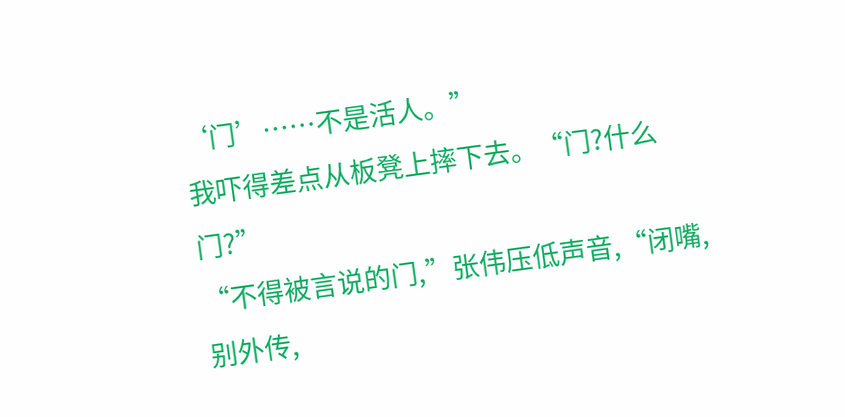‘门’……不是活人。”
我吓得差点从板凳上摔下去。“门?什么门?”
“不得被言说的门,”张伟压低声音,“闭嘴,别外传,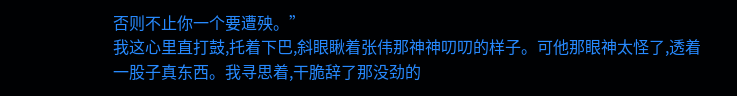否则不止你一个要遭殃。”
我这心里直打鼓,托着下巴,斜眼瞅着张伟那神神叨叨的样子。可他那眼神太怪了,透着一股子真东西。我寻思着,干脆辞了那没劲的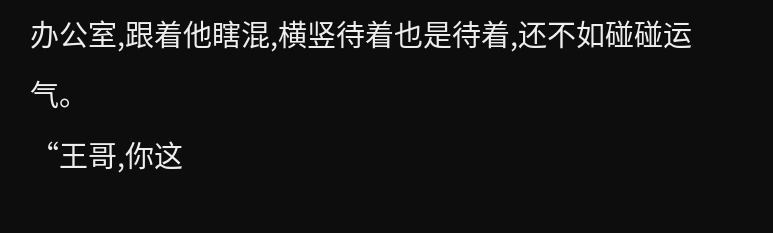办公室,跟着他瞎混,横竖待着也是待着,还不如碰碰运气。
“王哥,你这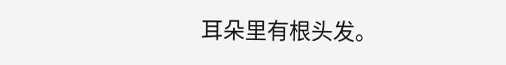耳朵里有根头发。